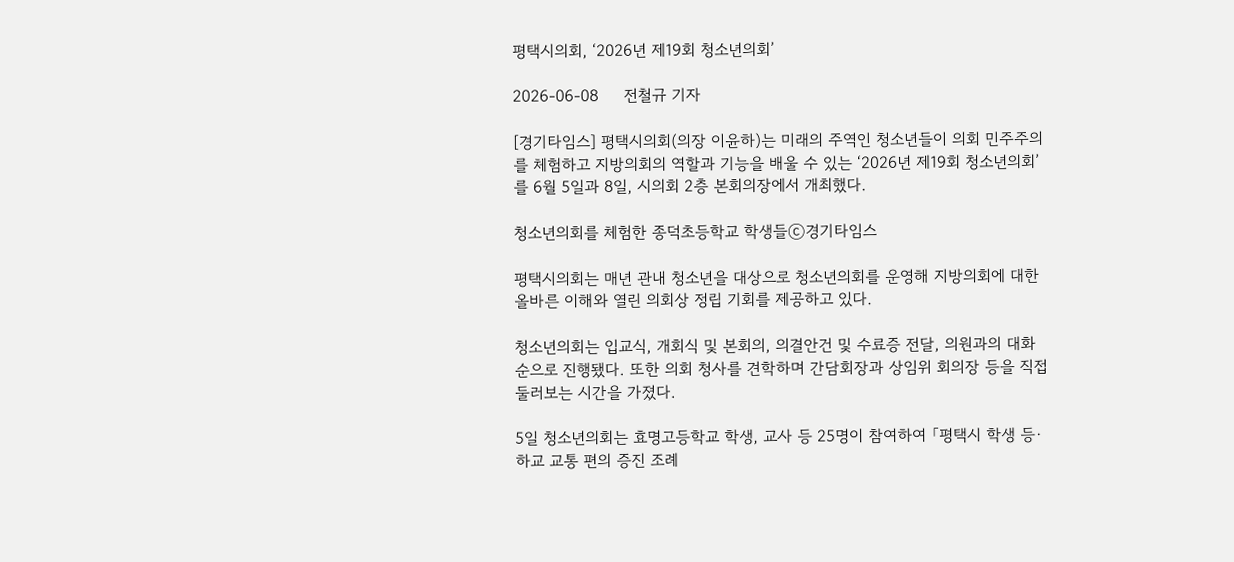평택시의회, ‘2026년 제19회 청소년의회’

2026-06-08     전철규 기자

[경기타임스] 평택시의회(의장 이윤하)는 미래의 주역인 청소년들이 의회 민주주의를 체험하고 지방의회의 역할과 기능을 배울 수 있는 ‘2026년 제19회 청소년의회’를 6월 5일과 8일, 시의회 2층 본회의장에서 개최했다.

청소년의회를 체험한 종덕초등학교 학생들ⓒ경기타임스

평택시의회는 매년 관내 청소년을 대상으로 청소년의회를 운영해 지방의회에 대한 올바른 이해와 열린 의회상 정립 기회를 제공하고 있다.

청소년의회는 입교식, 개회식 및 본회의, 의결안건 및 수료증 전달, 의원과의 대화 순으로 진행됐다. 또한 의회 청사를 견학하며 간담회장과 상임위 회의장 등을 직접 둘러보는 시간을 가졌다.

5일 청소년의회는 효명고등학교 학생, 교사 등 25명이 참여하여 「평택시 학생 등·하교 교통 편의 증진 조례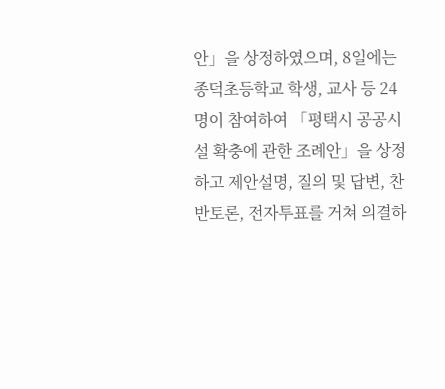안」을 상정하였으며, 8일에는 종덕초등학교 학생, 교사 등 24명이 참여하여 「평택시 공공시설 확충에 관한 조례안」을 상정하고 제안설명, 질의 및 답변, 찬반토론, 전자투표를 거쳐 의결하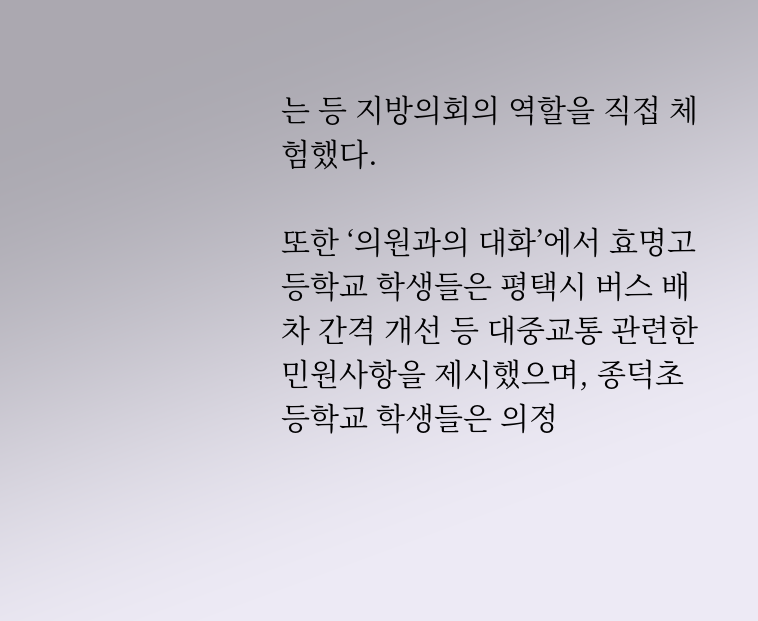는 등 지방의회의 역할을 직접 체험했다.

또한 ‘의원과의 대화’에서 효명고등학교 학생들은 평택시 버스 배차 간격 개선 등 대중교통 관련한 민원사항을 제시했으며, 종덕초등학교 학생들은 의정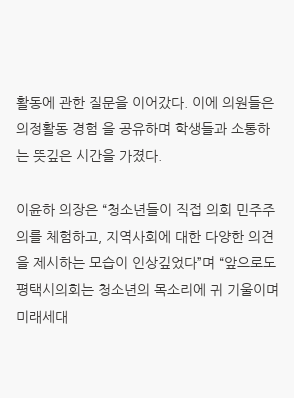활동에 관한 질문을 이어갔다. 이에 의원들은 의정활동 경험 을 공유하며 학생들과 소통하는 뜻깊은 시간을 가졌다.

이윤하 의장은 “청소년들이 직접 의회 민주주의를 체험하고, 지역사회에 대한 다양한 의견을 제시하는 모습이 인상깊었다”며 “앞으로도 평택시의회는 청소년의 목소리에 귀 기울이며 미래세대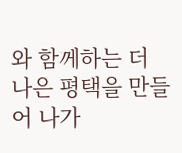와 함께하는 더 나은 평택을 만들어 나가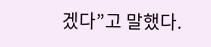겠다”고 말했다.